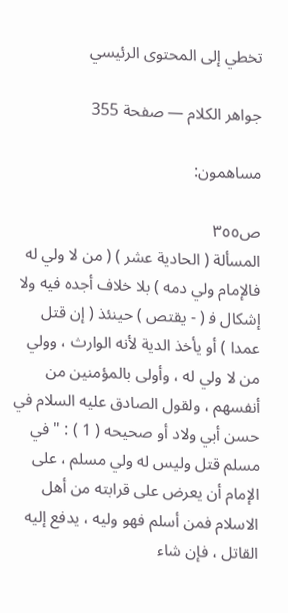تخطي إلى المحتوى الرئيسي

جواهر الكلام — صفحة 355

مساهمون:

ص٣٥٥
المسألة ( الحادية عشر ) ( من لا ولي له فالإمام ولي دمه ) بلا خلاف أجده فيه ولا إشكال ف‍ ( - يقتص ) حينئذ ( إن قتل عمدا ) أو يأخذ الدية لأنه الوارث ، وولي من لا ولي له ، وأولى بالمؤمنين من أنفسهم ، ولقول الصادق عليه السلام في حسن أبي ولاد أو صحيحه ( 1 ) : " في مسلم قتل وليس له ولي مسلم ، على الإمام أن يعرض على قرابته من أهل الاسلام فمن أسلم فهو وليه ، يدفع إليه القاتل ، فإن شاء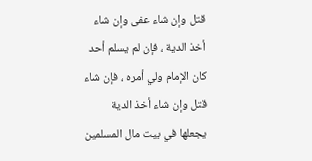قتل وإن شاء عفى وإن شاء أخذ الدية ، فإن لم يسلم أحد كان الإمام ولي أمره ، فإن شاء قتل وإن شاء أخذ الدية يجعلها في بيت مال المسلمين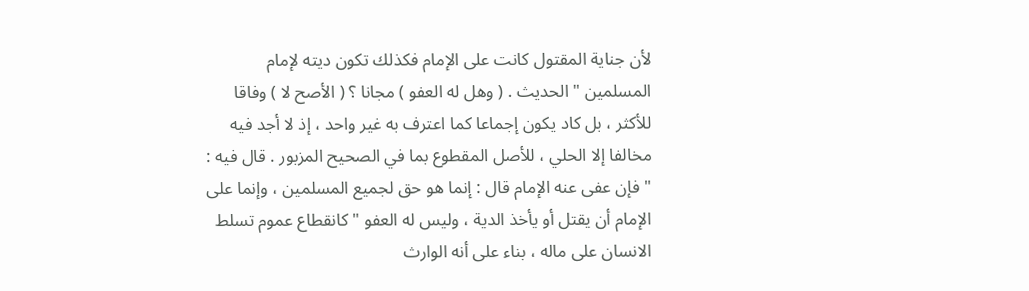لأن جناية المقتول كانت على الإمام فكذلك تكون ديته لإمام المسلمين " الحديث . ( وهل له العفو ) مجانا ؟ ( الأصح لا ) وفاقا للأكثر ، بل كاد يكون إجماعا كما اعترف به غير واحد ، إذ لا أجد فيه مخالفا إلا الحلي ، للأصل المقطوع بما في الصحيح المزبور . قال فيه : " فإن عفى عنه الإمام قال : إنما هو حق لجميع المسلمين ، وإنما على الإمام أن يقتل أو يأخذ الدية ، وليس له العفو " كانقطاع عموم تسلط الانسان على ماله ، بناء على أنه الوارث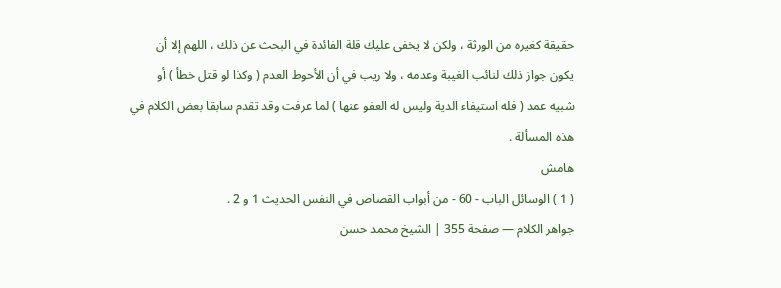حقيقة كغيره من الورثة ، ولكن لا يخفى عليك قلة الفائدة في البحث عن ذلك ، اللهم إلا أن يكون جواز ذلك لنائب الغيبة وعدمه ، ولا ريب في أن الأحوط العدم ( وكذا لو قتل خطأ ) أو شبيه عمد ( فله استيفاء الدية وليس له العفو عنها ) لما عرفت وقد تقدم سابقا بعض الكلام في هذه المسألة .
هامش
( 1 ) الوسائل الباب - 60 - من أبواب القصاص في النفس الحديث 1 و 2 .
جواهر الكلام — صفحة 355 | الشيخ محمد حسن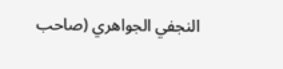النجفي الجواهري (صاحب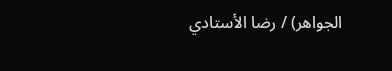الجواهر) / رضا الأستادي